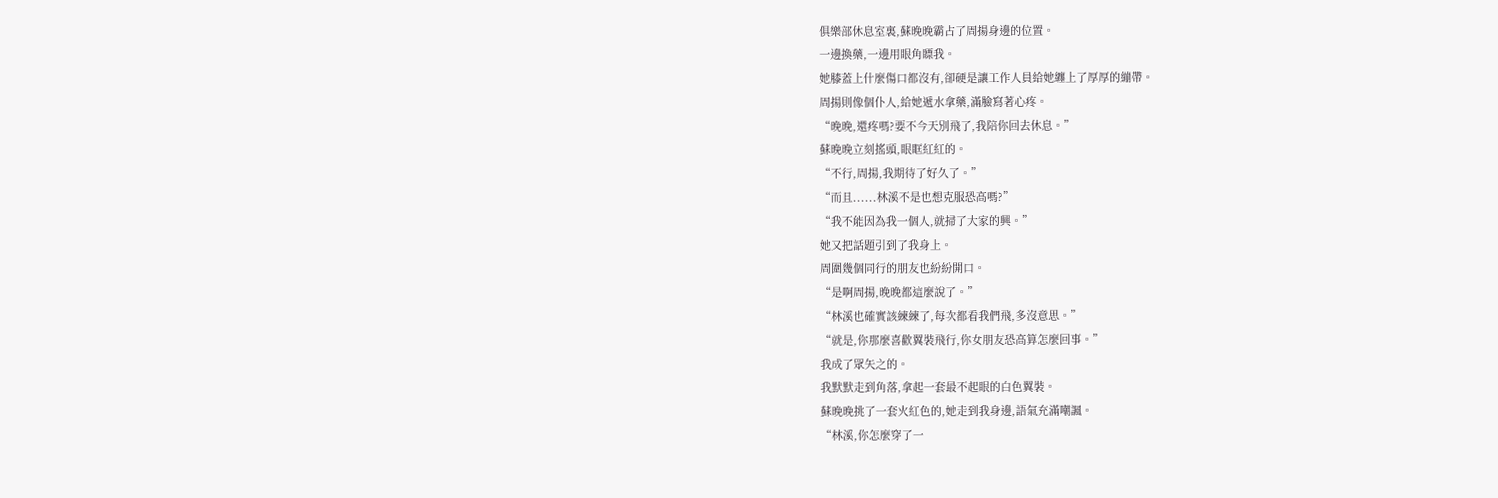俱樂部休息室裏,蘇晚晚霸占了周揚身邊的位置。
一邊換藥,一邊用眼角瞟我。
她膝蓋上什麼傷口都沒有,卻硬是讓工作人員給她纏上了厚厚的繃帶。
周揚則像個仆人,給她遞水拿藥,滿臉寫著心疼。
“晚晚,還疼嗎?要不今天別飛了,我陪你回去休息。”
蘇晚晚立刻搖頭,眼眶紅紅的。
“不行,周揚,我期待了好久了。”
“而且......林溪不是也想克服恐高嗎?”
“我不能因為我一個人,就掃了大家的興。”
她又把話題引到了我身上。
周圍幾個同行的朋友也紛紛開口。
“是啊周揚,晚晚都這麼說了。”
“林溪也確實該練練了,每次都看我們飛,多沒意思。”
“就是,你那麼喜歡翼裝飛行,你女朋友恐高算怎麼回事。”
我成了眾矢之的。
我默默走到角落,拿起一套最不起眼的白色翼裝。
蘇晚晚挑了一套火紅色的,她走到我身邊,語氣充滿嘲諷。
“林溪,你怎麼穿了一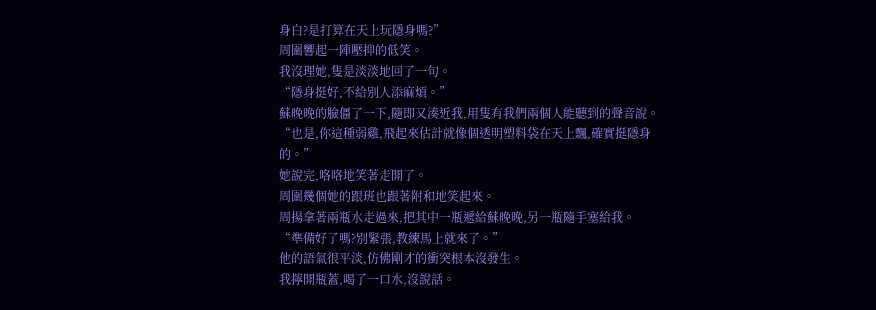身白?是打算在天上玩隱身嗎?”
周圍響起一陣壓抑的低笑。
我沒理她,隻是淡淡地回了一句。
“隱身挺好,不給別人添麻煩。”
蘇晚晚的臉僵了一下,隨即又湊近我,用隻有我們兩個人能聽到的聲音說。
“也是,你這種弱雞,飛起來估計就像個透明塑料袋在天上飄,確實挺隱身的。”
她說完,咯咯地笑著走開了。
周圍幾個她的跟班也跟著附和地笑起來。
周揚拿著兩瓶水走過來,把其中一瓶遞給蘇晚晚,另一瓶隨手塞給我。
“準備好了嗎?別緊張,教練馬上就來了。”
他的語氣很平淡,仿佛剛才的衝突根本沒發生。
我擰開瓶蓋,喝了一口水,沒說話。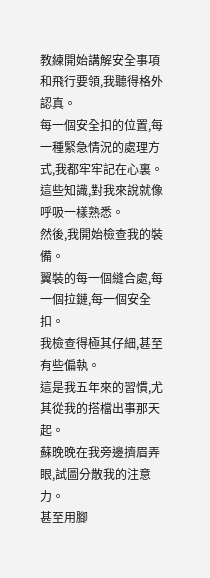教練開始講解安全事項和飛行要領,我聽得格外認真。
每一個安全扣的位置,每一種緊急情況的處理方式,我都牢牢記在心裏。
這些知識,對我來說就像呼吸一樣熟悉。
然後,我開始檢查我的裝備。
翼裝的每一個縫合處,每一個拉鏈,每一個安全扣。
我檢查得極其仔細,甚至有些偏執。
這是我五年來的習慣,尤其從我的搭檔出事那天起。
蘇晚晚在我旁邊擠眉弄眼,試圖分散我的注意力。
甚至用腳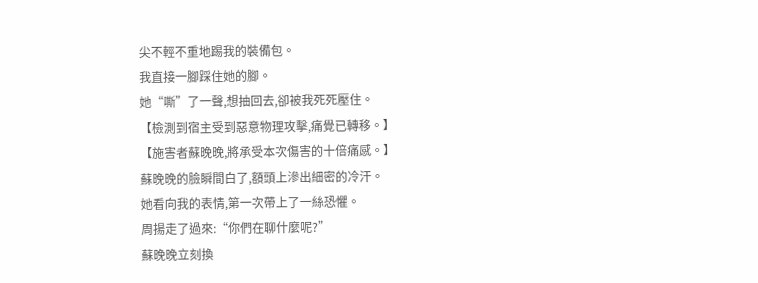尖不輕不重地踢我的裝備包。
我直接一腳踩住她的腳。
她“嘶”了一聲,想抽回去,卻被我死死壓住。
【檢測到宿主受到惡意物理攻擊,痛覺已轉移。】
【施害者蘇晚晚,將承受本次傷害的十倍痛感。】
蘇晚晚的臉瞬間白了,額頭上滲出細密的冷汗。
她看向我的表情,第一次帶上了一絲恐懼。
周揚走了過來:“你們在聊什麼呢?”
蘇晚晚立刻換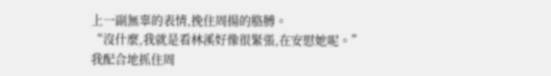上一副無辜的表情,挽住周揚的胳膊。
“沒什麼,我就是看林溪好像很緊張,在安慰她呢。”
我配合地抓住周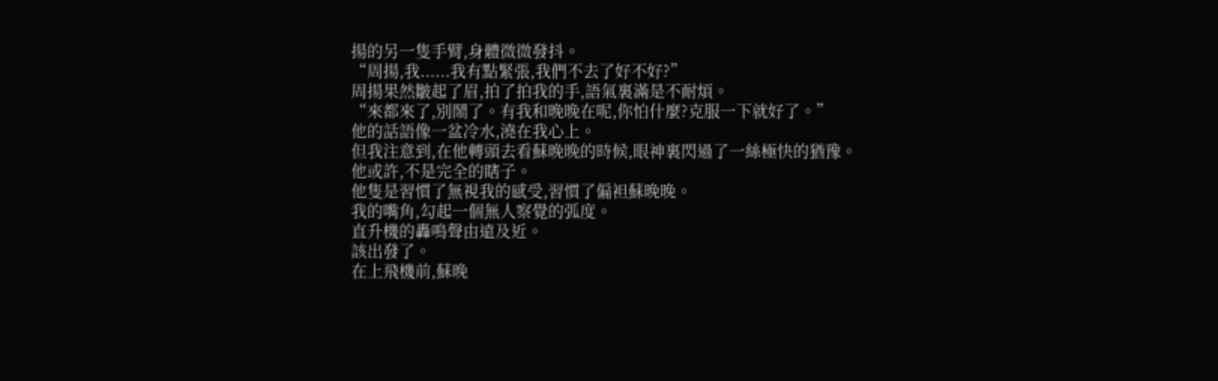揚的另一隻手臂,身體微微發抖。
“周揚,我......我有點緊張,我們不去了好不好?”
周揚果然皺起了眉,拍了拍我的手,語氣裏滿是不耐煩。
“來都來了,別鬧了。有我和晚晚在呢,你怕什麼?克服一下就好了。”
他的話語像一盆冷水,澆在我心上。
但我注意到,在他轉頭去看蘇晚晚的時候,眼神裏閃過了一絲極快的猶豫。
他或許,不是完全的瞎子。
他隻是習慣了無視我的感受,習慣了偏袒蘇晚晚。
我的嘴角,勾起一個無人察覺的弧度。
直升機的轟鳴聲由遠及近。
該出發了。
在上飛機前,蘇晚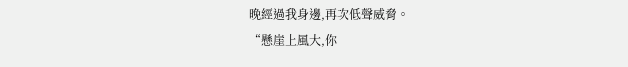晚經過我身邊,再次低聲威脅。
“懸崖上風大,你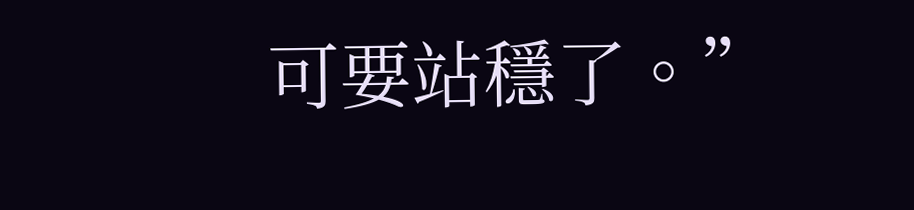可要站穩了。”